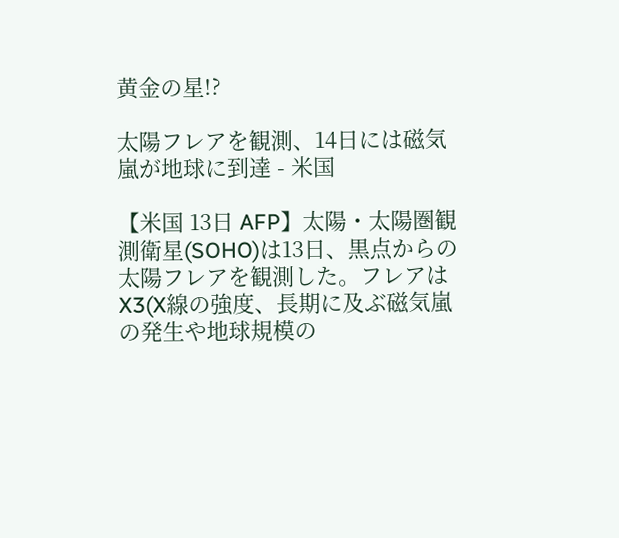黄金の星!?

太陽フレアを観測、14日には磁気嵐が地球に到達 - 米国

【米国 13日 AFP】太陽・太陽圏観測衛星(SOHO)は13日、黒点からの太陽フレアを観測した。フレアはX3(X線の強度、長期に及ぶ磁気嵐の発生や地球規模の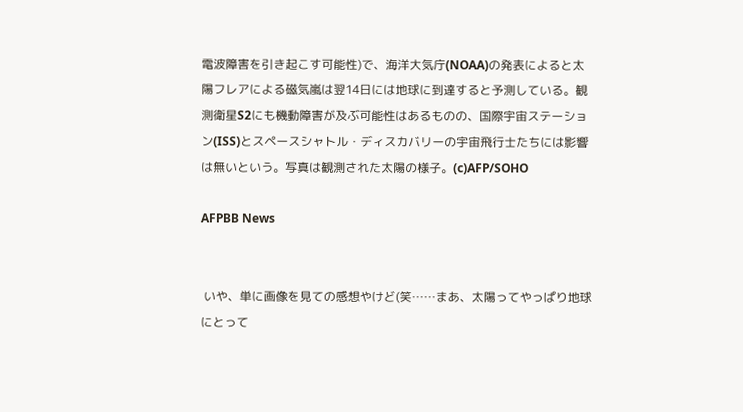電波障害を引き起こす可能性)で、海洋大気庁(NOAA)の発表によると太陽フレアによる磁気嵐は翌14日には地球に到達すると予測している。観測衛星S2にも機動障害が及ぶ可能性はあるものの、国際宇宙ステーション(ISS)とスペースシャトル・ディスカバリーの宇宙飛行士たちには影響は無いという。写真は観測された太陽の様子。(c)AFP/SOHO

AFPBB News


 いや、単に画像を見ての感想やけど(笑……まあ、太陽ってやっぱり地球にとって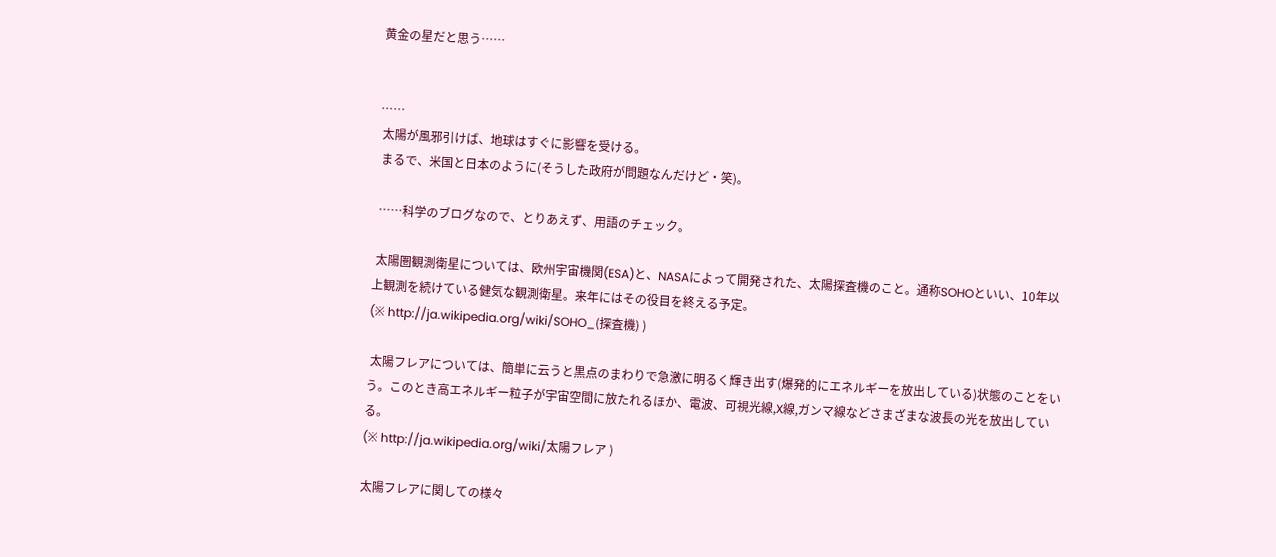黄金の星だと思う……


……
 太陽が風邪引けば、地球はすぐに影響を受ける。
 まるで、米国と日本のように(そうした政府が問題なんだけど・笑)。

 ……科学のブログなので、とりあえず、用語のチェック。

 太陽圏観測衛星については、欧州宇宙機関(ESA)と、NASAによって開発された、太陽探査機のこと。通称SOHOといい、10年以上観測を続けている健気な観測衛星。来年にはその役目を終える予定。
(※ http://ja.wikipedia.org/wiki/SOHO_(探査機) )

 太陽フレアについては、簡単に云うと黒点のまわりで急激に明るく輝き出す(爆発的にエネルギーを放出している)状態のことをいう。このとき高エネルギー粒子が宇宙空間に放たれるほか、電波、可視光線,X線,ガンマ線などさまざまな波長の光を放出している。
(※ http://ja.wikipedia.org/wiki/太陽フレア )

太陽フレアに関しての様々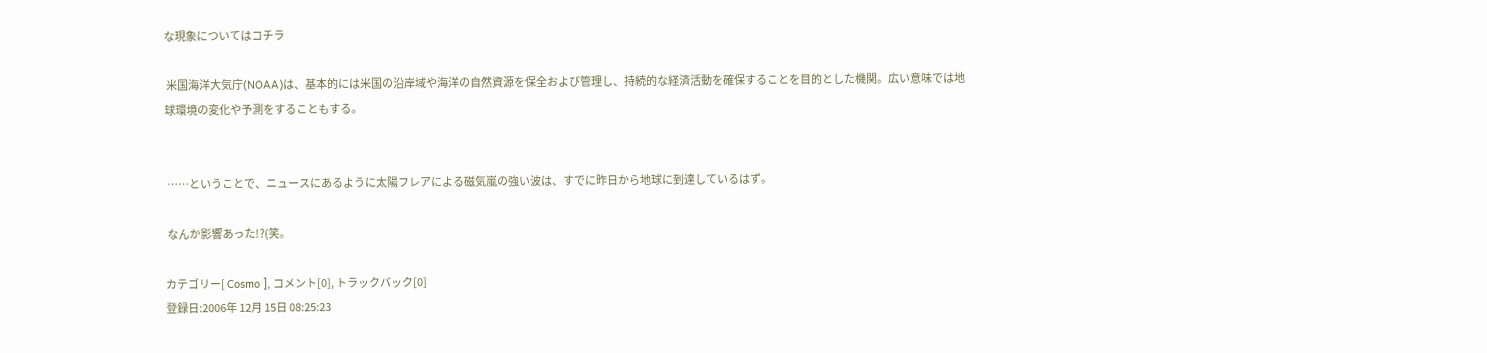な現象についてはコチラ

 米国海洋大気庁(NOAA)は、基本的には米国の沿岸域や海洋の自然資源を保全および管理し、持続的な経済活動を確保することを目的とした機関。広い意味では地球環境の変化や予測をすることもする。


 ……ということで、ニュースにあるように太陽フレアによる磁気嵐の強い波は、すでに昨日から地球に到達しているはず。

 なんか影響あった!?(笑。

カテゴリー[ Cosmo ], コメント[0], トラックバック[0]
登録日:2006年 12月 15日 08:25:23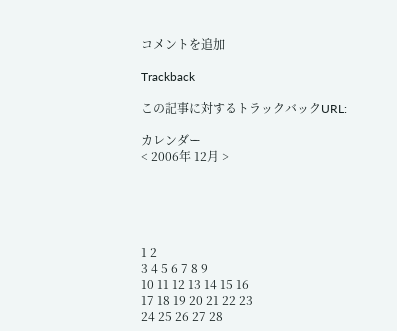コメントを追加

Trackback

この記事に対するトラックバックURL:

カレンダー
< 2006年 12月 >





1 2
3 4 5 6 7 8 9
10 11 12 13 14 15 16
17 18 19 20 21 22 23
24 25 26 27 28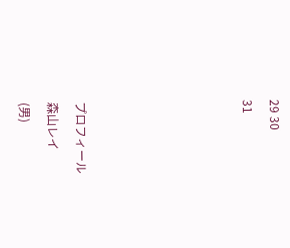29 30
31





プロフィール
森山レイ
(男)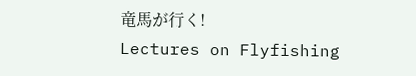竜馬が行く!
Lectures on Flyfishing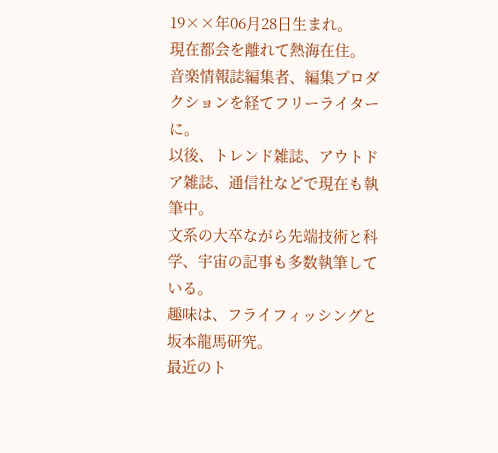19××年06月28日生まれ。
現在都会を離れて熱海在住。
音楽情報誌編集者、編集プロダクションを経てフリーライターに。
以後、トレンド雑誌、アウトドア雑誌、通信社などで現在も執筆中。
文系の大卒ながら先端技術と科学、宇宙の記事も多数執筆している。
趣味は、フライフィッシングと坂本龍馬研究。
最近のト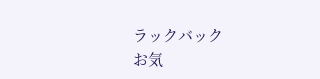ラックバック
お気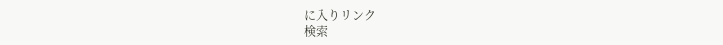に入りリンク
検索